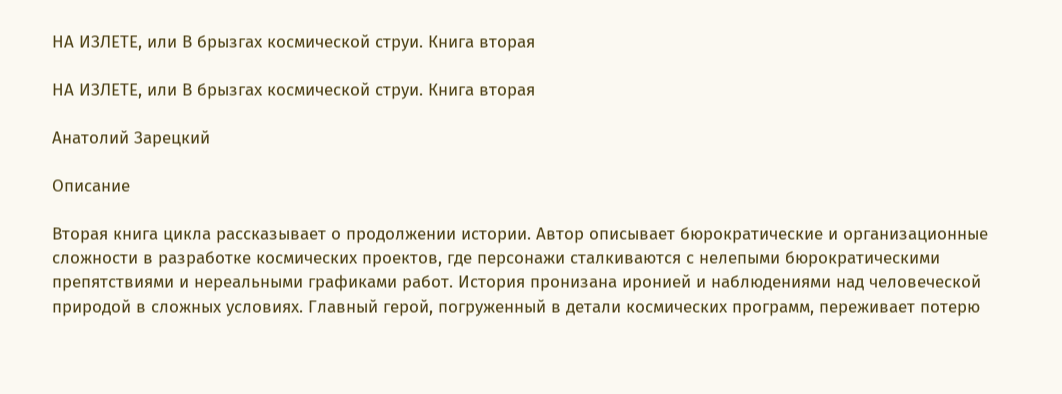НА ИЗЛЕТЕ, или В брызгах космической струи. Книга вторая

НА ИЗЛЕТЕ, или В брызгах космической струи. Книга вторая

Анатолий Зарецкий

Описание

Вторая книга цикла рассказывает о продолжении истории. Автор описывает бюрократические и организационные сложности в разработке космических проектов, где персонажи сталкиваются с нелепыми бюрократическими препятствиями и нереальными графиками работ. История пронизана иронией и наблюдениями над человеческой природой в сложных условиях. Главный герой, погруженный в детали космических программ, переживает потерю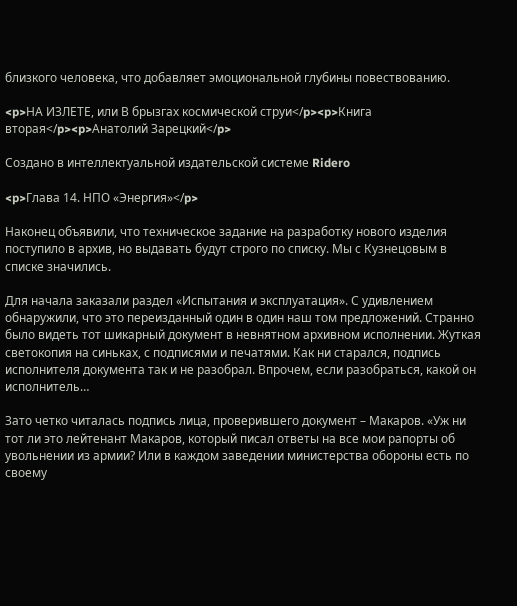близкого человека, что добавляет эмоциональной глубины повествованию.

<p>НА ИЗЛЕТЕ, или В брызгах космической струи</p><p>Книга вторая</p><p>Анатолий Зарецкий</p>

Создано в интеллектуальной издательской системе Ridero

<p>Глава 14. НПО «Энергия»</p>

Наконец объявили, что техническое задание на разработку нового изделия поступило в архив, но выдавать будут строго по списку. Мы с Кузнецовым в списке значились.

Для начала заказали раздел «Испытания и эксплуатация». С удивлением обнаружили, что это переизданный один в один наш том предложений. Странно было видеть тот шикарный документ в невнятном архивном исполнении. Жуткая светокопия на синьках, с подписями и печатями. Как ни старался, подпись исполнителя документа так и не разобрал. Впрочем, если разобраться, какой он исполнитель…

Зато четко читалась подпись лица, проверившего документ – Макаров. «Уж ни тот ли это лейтенант Макаров, который писал ответы на все мои рапорты об увольнении из армии? Или в каждом заведении министерства обороны есть по своему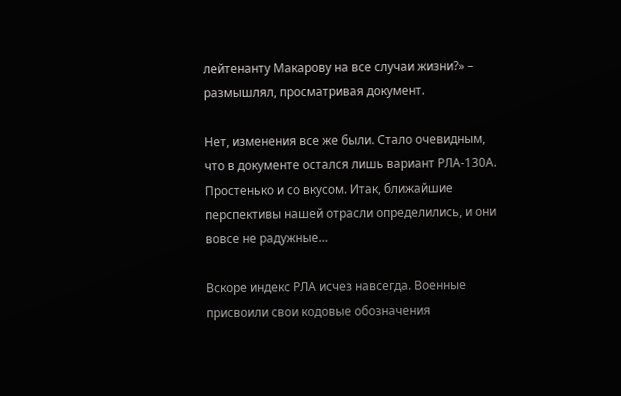лейтенанту Макарову на все случаи жизни?» – размышлял, просматривая документ.

Нет, изменения все же были. Стало очевидным, что в документе остался лишь вариант РЛА-130А. Простенько и со вкусом. Итак, ближайшие перспективы нашей отрасли определились, и они вовсе не радужные…

Вскоре индекс РЛА исчез навсегда. Военные присвоили свои кодовые обозначения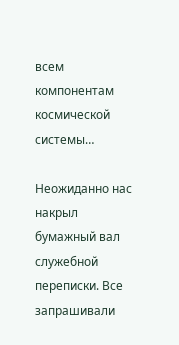всем компонентам космической системы…

Неожиданно нас накрыл бумажный вал служебной переписки. Все запрашивали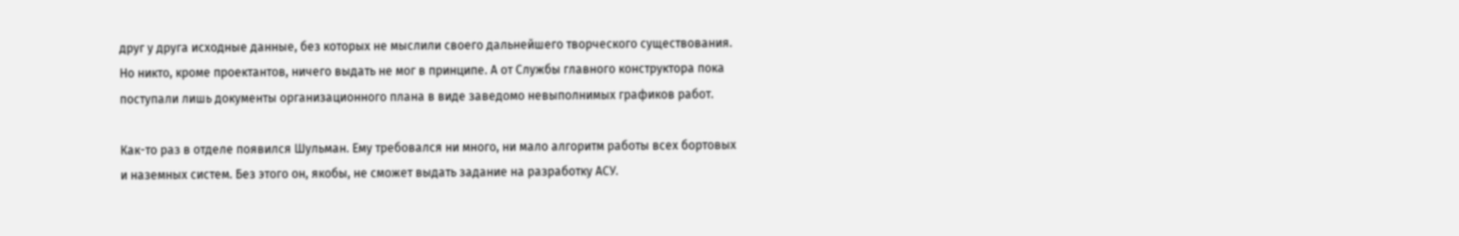друг у друга исходные данные, без которых не мыслили своего дальнейшего творческого существования. Но никто, кроме проектантов, ничего выдать не мог в принципе. А от Службы главного конструктора пока поступали лишь документы организационного плана в виде заведомо невыполнимых графиков работ.

Как-то раз в отделе появился Шульман. Ему требовался ни много, ни мало алгоритм работы всех бортовых и наземных систем. Без этого он, якобы, не сможет выдать задание на разработку АСУ.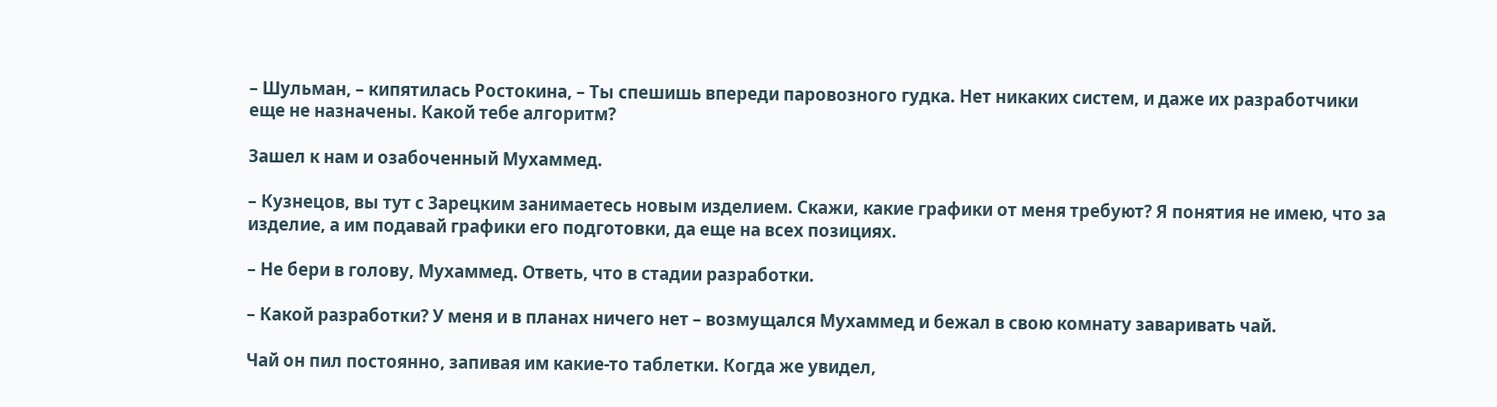– Шульман, – кипятилась Ростокина, – Ты спешишь впереди паровозного гудка. Нет никаких систем, и даже их разработчики еще не назначены. Какой тебе алгоритм?

Зашел к нам и озабоченный Мухаммед.

– Кузнецов, вы тут с Зарецким занимаетесь новым изделием. Скажи, какие графики от меня требуют? Я понятия не имею, что за изделие, а им подавай графики его подготовки, да еще на всех позициях.

– Не бери в голову, Мухаммед. Ответь, что в стадии разработки.

– Какой разработки? У меня и в планах ничего нет – возмущался Мухаммед и бежал в свою комнату заваривать чай.

Чай он пил постоянно, запивая им какие-то таблетки. Когда же увидел,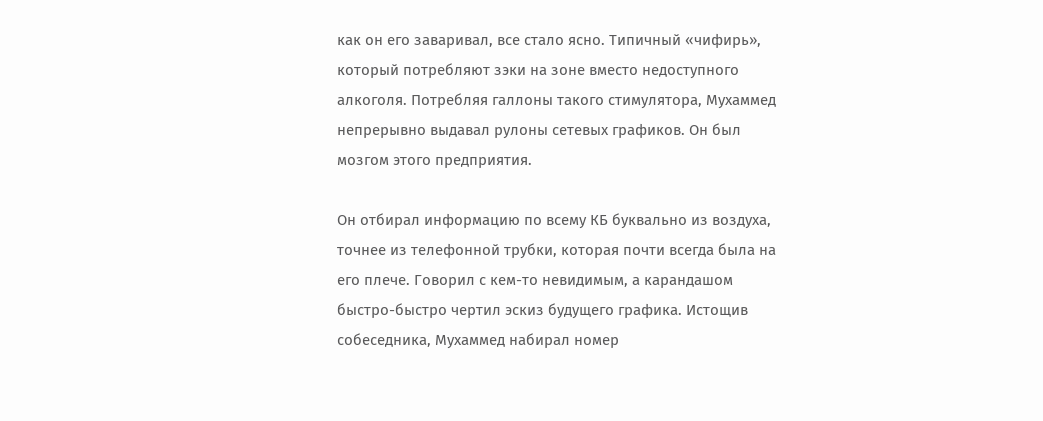как он его заваривал, все стало ясно. Типичный «чифирь», который потребляют зэки на зоне вместо недоступного алкоголя. Потребляя галлоны такого стимулятора, Мухаммед непрерывно выдавал рулоны сетевых графиков. Он был мозгом этого предприятия.

Он отбирал информацию по всему КБ буквально из воздуха, точнее из телефонной трубки, которая почти всегда была на его плече. Говорил с кем-то невидимым, а карандашом быстро-быстро чертил эскиз будущего графика. Истощив собеседника, Мухаммед набирал номер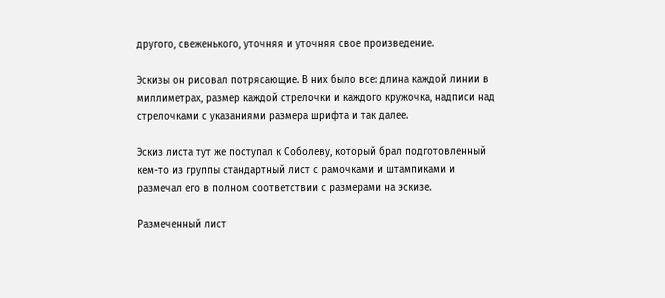другого, свеженького, уточняя и уточняя свое произведение.

Эскизы он рисовал потрясающие. В них было все: длина каждой линии в миллиметрах, размер каждой стрелочки и каждого кружочка, надписи над стрелочками с указаниями размера шрифта и так далее.

Эскиз листа тут же поступал к Соболеву, который брал подготовленный кем-то из группы стандартный лист с рамочками и штампиками и размечал его в полном соответствии с размерами на эскизе.

Размеченный лист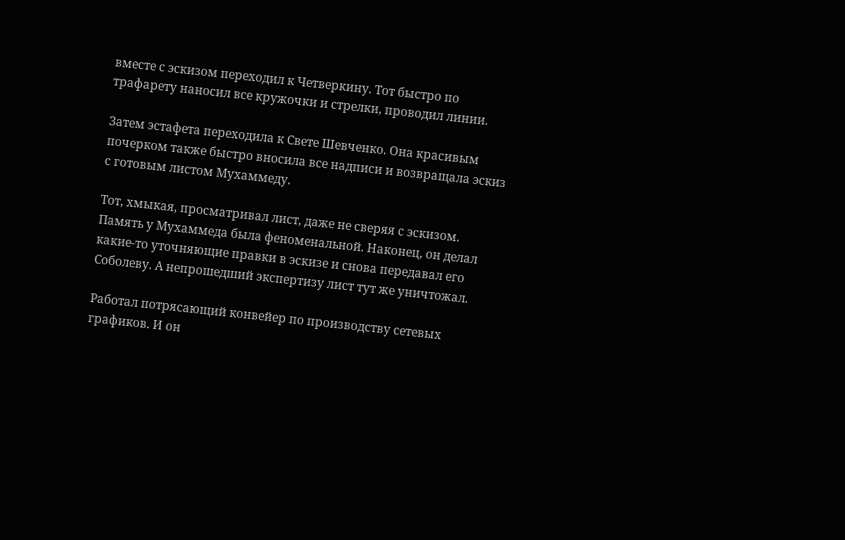вместе с эскизом переходил к Четверкину. Тот быстро по трафарету наносил все кружочки и стрелки, проводил линии.

Затем эстафета переходила к Свете Шевченко. Она красивым почерком также быстро вносила все надписи и возвращала эскиз с готовым листом Мухаммеду.

Тот, хмыкая, просматривал лист, даже не сверяя с эскизом. Память у Мухаммеда была феноменальной. Наконец, он делал какие-то уточняющие правки в эскизе и снова передавал его Соболеву. А непрошедший экспертизу лист тут же уничтожал.

Работал потрясающий конвейер по производству сетевых графиков. И он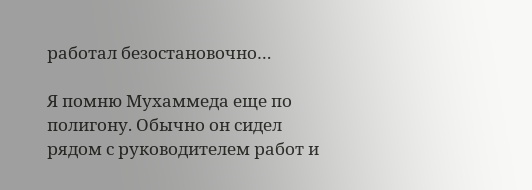работал безостановочно…

Я помню Мухаммеда еще по полигону. Обычно он сидел рядом с руководителем работ и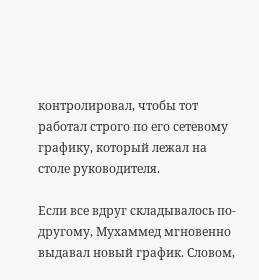контролировал, чтобы тот работал строго по его сетевому графику, который лежал на столе руководителя.

Если все вдруг складывалось по-другому, Мухаммед мгновенно выдавал новый график. Словом,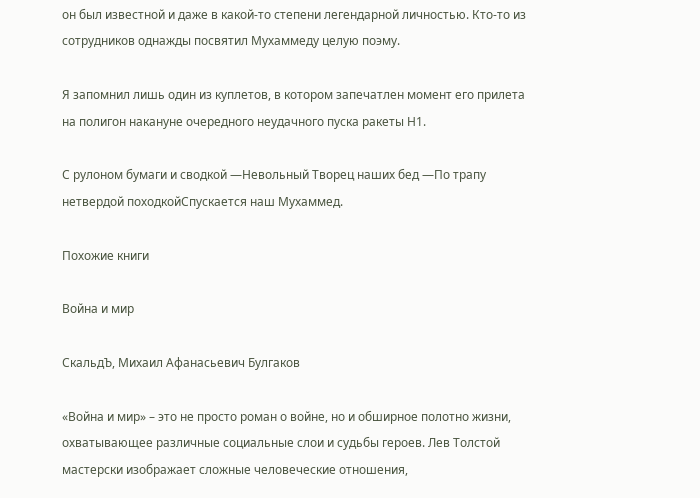он был известной и даже в какой-то степени легендарной личностью. Кто-то из сотрудников однажды посвятил Мухаммеду целую поэму.

Я запомнил лишь один из куплетов, в котором запечатлен момент его прилета на полигон накануне очередного неудачного пуска ракеты Н1.

С рулоном бумаги и сводкой —Невольный Творец наших бед —По трапу нетвердой походкойСпускается наш Мухаммед.

Похожие книги

Война и мир

СкальдЪ, Михаил Афанасьевич Булгаков

«Война и мир» – это не просто роман о войне, но и обширное полотно жизни, охватывающее различные социальные слои и судьбы героев. Лев Толстой мастерски изображает сложные человеческие отношения,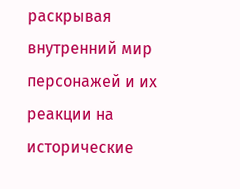раскрывая внутренний мир персонажей и их реакции на исторические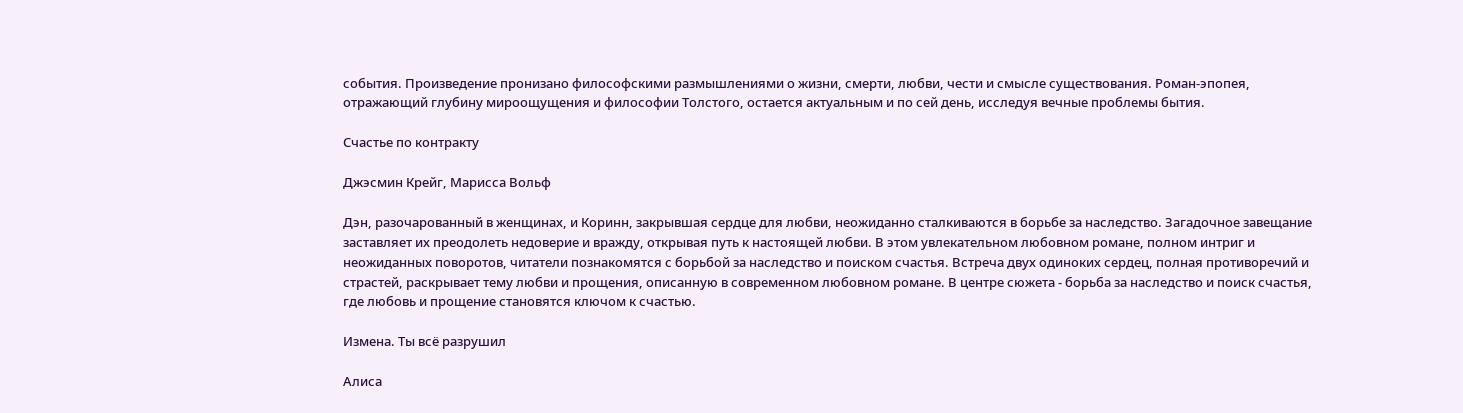события. Произведение пронизано философскими размышлениями о жизни, смерти, любви, чести и смысле существования. Роман-эпопея, отражающий глубину мироощущения и философии Толстого, остается актуальным и по сей день, исследуя вечные проблемы бытия.

Счастье по контракту

Джэсмин Крейг, Марисса Вольф

Дэн, разочарованный в женщинах, и Коринн, закрывшая сердце для любви, неожиданно сталкиваются в борьбе за наследство. Загадочное завещание заставляет их преодолеть недоверие и вражду, открывая путь к настоящей любви. В этом увлекательном любовном романе, полном интриг и неожиданных поворотов, читатели познакомятся с борьбой за наследство и поиском счастья. Встреча двух одиноких сердец, полная противоречий и страстей, раскрывает тему любви и прощения, описанную в современном любовном романе. В центре сюжета - борьба за наследство и поиск счастья, где любовь и прощение становятся ключом к счастью.

Измена. Ты всё разрушил

Алиса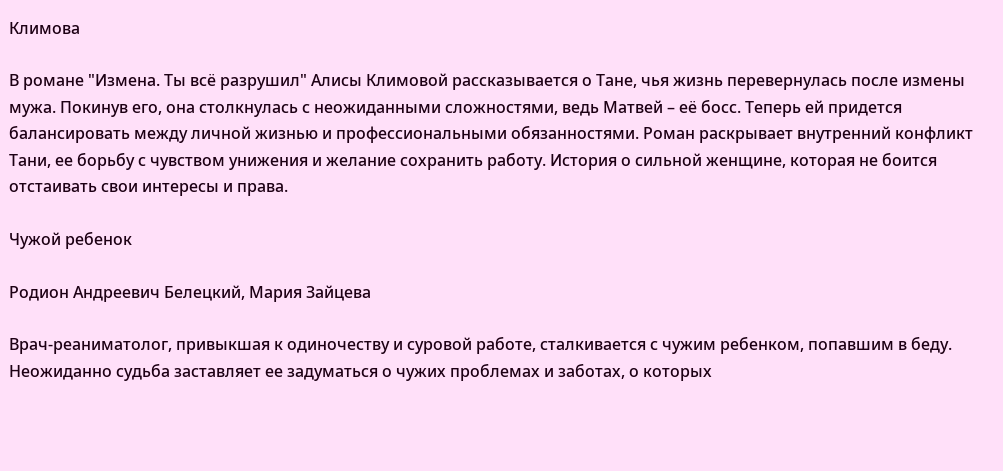Климова

В романе "Измена. Ты всё разрушил" Алисы Климовой рассказывается о Тане, чья жизнь перевернулась после измены мужа. Покинув его, она столкнулась с неожиданными сложностями, ведь Матвей – её босс. Теперь ей придется балансировать между личной жизнью и профессиональными обязанностями. Роман раскрывает внутренний конфликт Тани, ее борьбу с чувством унижения и желание сохранить работу. История о сильной женщине, которая не боится отстаивать свои интересы и права.

Чужой ребенок

Родион Андреевич Белецкий, Мария Зайцева

Врач-реаниматолог, привыкшая к одиночеству и суровой работе, сталкивается с чужим ребенком, попавшим в беду. Неожиданно судьба заставляет ее задуматься о чужих проблемах и заботах, о которых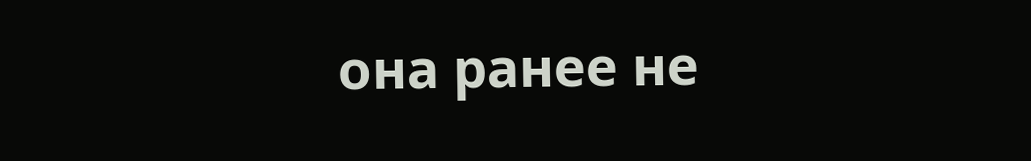она ранее не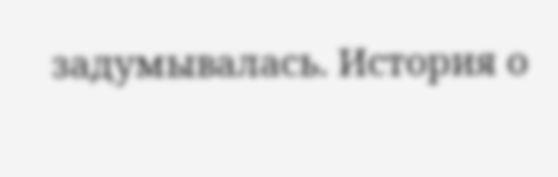задумывалась. История о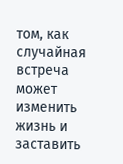том, как случайная встреча может изменить жизнь и заставить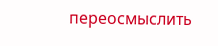переосмыслить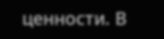ценности. В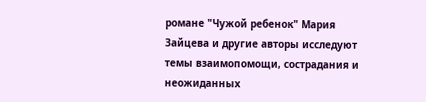романе "Чужой ребенок" Мария Зайцева и другие авторы исследуют темы взаимопомощи, сострадания и неожиданных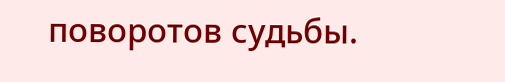поворотов судьбы.